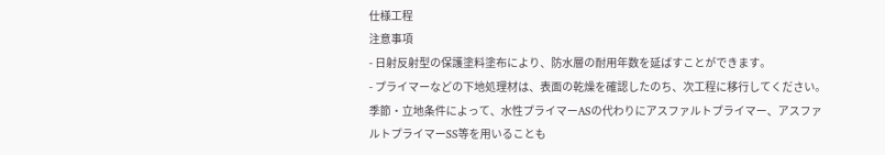仕様工程
注意事項
- 日射反射型の保護塗料塗布により、防水層の耐用年数を延ばすことができます。
- プライマーなどの下地処理材は、表面の乾燥を確認したのち、次工程に移行してください。季節・立地条件によって、水性プライマーASの代わりにアスファルトプライマー、アスファルトプライマーSS等を用いることも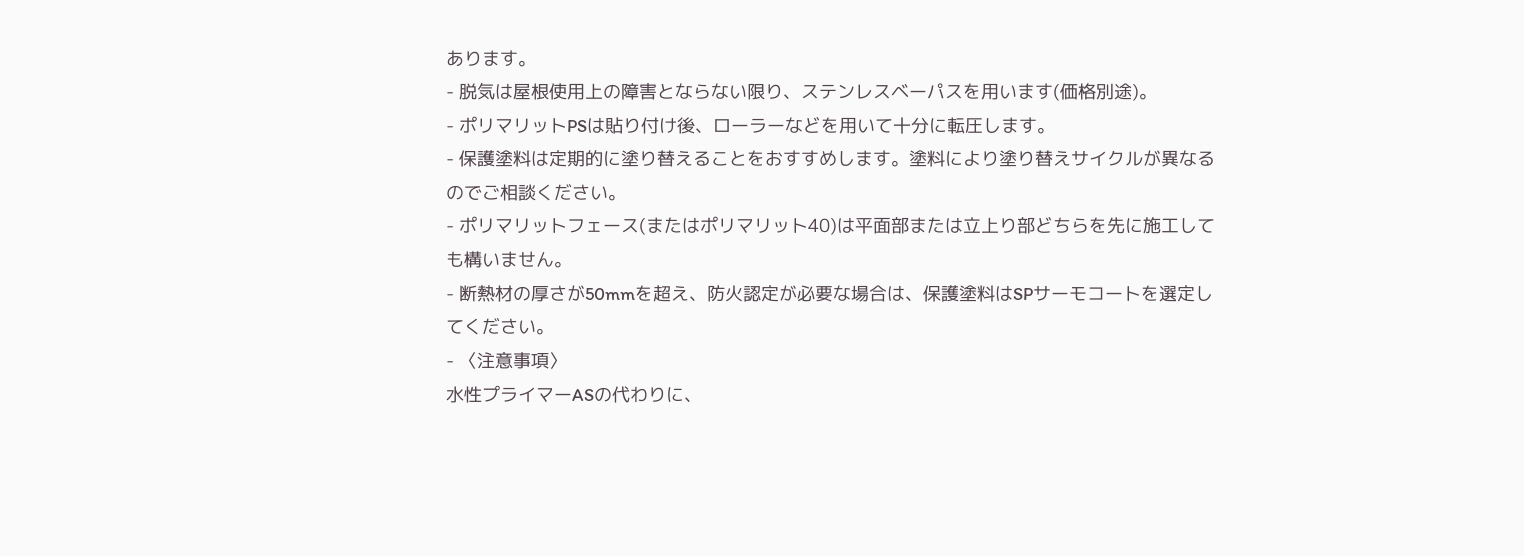あります。
- 脱気は屋根使用上の障害とならない限り、ステンレスベーパスを用います(価格別途)。
- ポリマリットPSは貼り付け後、ローラーなどを用いて十分に転圧します。
- 保護塗料は定期的に塗り替えることをおすすめします。塗料により塗り替えサイクルが異なるのでご相談ください。
- ポリマリットフェース(またはポリマリット40)は平面部または立上り部どちらを先に施工しても構いません。
- 断熱材の厚さが50mmを超え、防火認定が必要な場合は、保護塗料はSPサーモコートを選定してください。
- 〈注意事項〉
水性プライマーASの代わりに、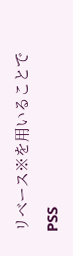リベース※を用いることでPSS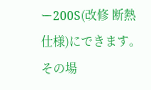ー200S(改修 断熱仕様)にできます。その場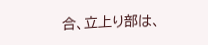合、立上り部は、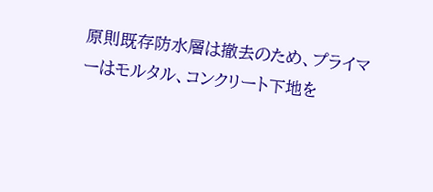原則既存防水層は撤去のため、プライマーはモルタル、コンクリート下地を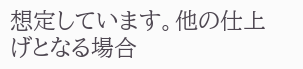想定しています。他の仕上げとなる場合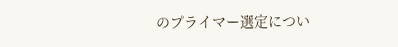のプライマー選定につい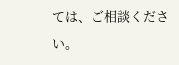ては、ご相談ください。